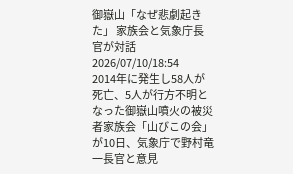御嶽山「なぜ悲劇起きた」 家族会と気象庁長官が対話
2026/07/10/18:54
2014年に発生し58人が死亡、5人が行方不明となった御嶽山噴火の被災者家族会「山びこの会」が10日、気象庁で野村竜一長官と意見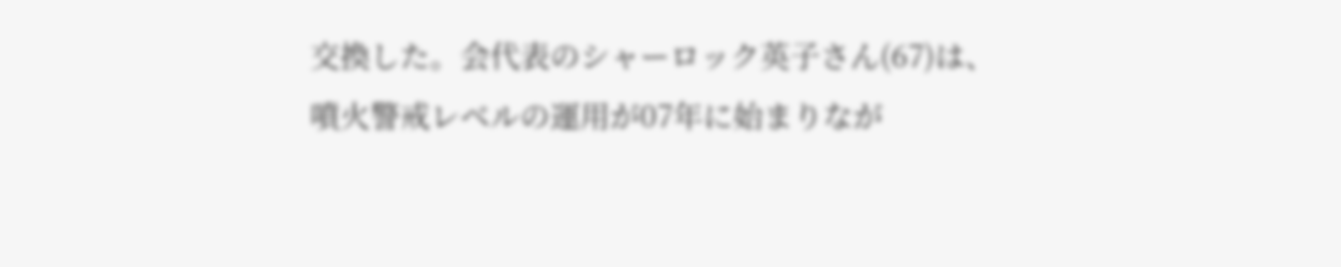交換した。会代表のシャーロック英子さん(67)は、噴火警戒レベルの運用が07年に始まりなが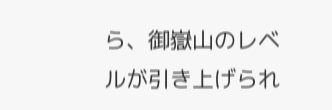ら、御嶽山のレベルが引き上げられ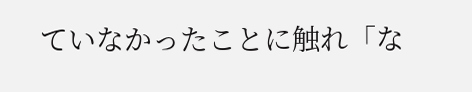ていなかったことに触れ「な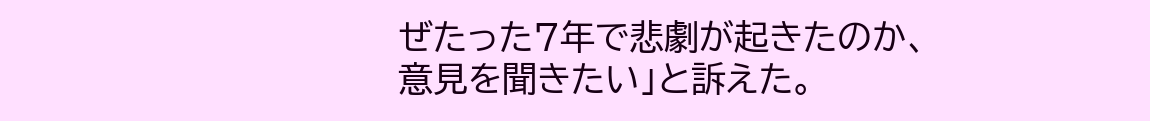ぜたった7年で悲劇が起きたのか、意見を聞きたい」と訴えた。